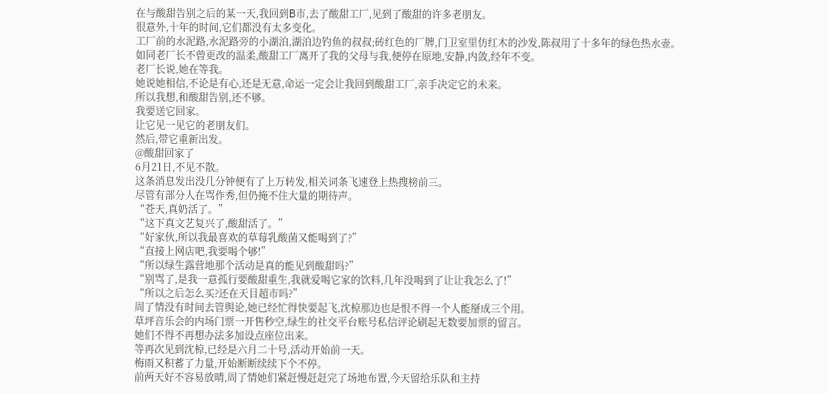在与酸甜告别之后的某一天,我回到B市,去了酸甜工厂,见到了酸甜的许多老朋友。
很意外,十年的时间,它们都没有太多变化。
工厂前的水泥路,水泥路旁的小湖泊,湖泊边钓鱼的叔叔;砖红色的厂牌,门卫室里仿红木的沙发,陈叔用了十多年的绿色热水壶。
如同老厂长不曾更改的温柔,酸甜工厂离开了我的父母与我,便停在原地,安静,内敛,经年不变。
老厂长说,她在等我。
她说她相信,不论是有心,还是无意,命运一定会让我回到酸甜工厂,亲手决定它的未来。
所以我想,和酸甜告别,还不够。
我要送它回家。
让它见一见它的老朋友们。
然后,带它重新出发。
@酸甜回家了
6月21日,不见不散。
这条消息发出没几分钟便有了上万转发,相关词条飞速登上热搜榜前三。
尽管有部分人在骂作秀,但仍掩不住大量的期待声。
“苍天,真奶活了。”
“这下真文艺复兴了,酸甜活了。”
“好家伙,所以我最喜欢的草莓乳酸菌又能喝到了?”
“直接上网店吧,我要喝个够!”
“所以绿生露营地那个活动是真的能见到酸甜吗?”
“别骂了,是我一意孤行要酸甜重生,我就爱喝它家的饮料,几年没喝到了让让我怎么了!”
“所以之后怎么买?还在天目超市吗?”
周了情没有时间去管舆论,她已经忙得快要起飞,沈椋那边也是恨不得一个人能掰成三个用。
草坪音乐会的内场门票一开售秒空,绿生的社交平台账号私信评论刷起无数要加票的留言。
她们不得不再想办法多加设点座位出来。
等再次见到沈椋,已经是六月二十号,活动开始前一天。
梅雨又积蓄了力量,开始断断续续下个不停。
前两天好不容易放晴,周了情她们紧赶慢赶赶完了场地布置,今天留给乐队和主持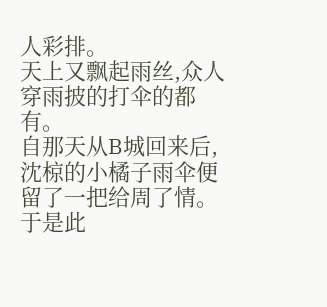人彩排。
天上又飘起雨丝,众人穿雨披的打伞的都有。
自那天从B城回来后,沈椋的小橘子雨伞便留了一把给周了情。
于是此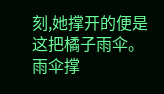刻,她撑开的便是这把橘子雨伞。
雨伞撑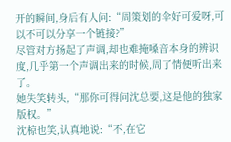开的瞬间,身后有人问:“周策划的伞好可爱呀,可以不可以分享一个链接?”
尽管对方扬起了声调,却也难掩嗓音本身的辨识度,几乎第一个声调出来的时候,周了情便听出来了。
她失笑转头,“那你可得问沈总要,这是他的独家版权。”
沈椋也笑,认真地说:“不,在它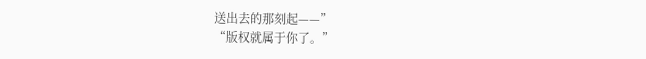送出去的那刻起——”
“版权就属于你了。”